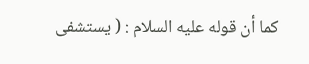كما أن قوله عليه السلام : ( يستشفى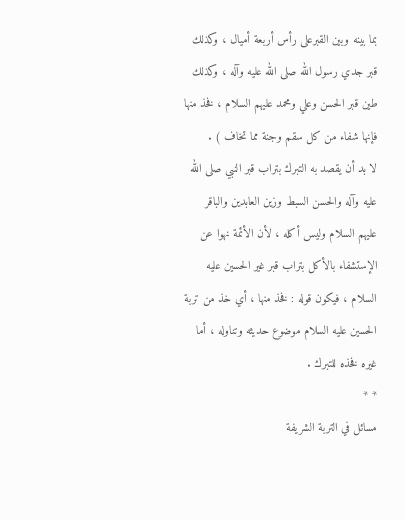بما بينه وبين القبرعلى رأس أربعة أميال ، وكذلك قبر جدي رسول الله صلى الله عليه وآله ، وكذلك طين قبر الحسن وعلي ومحمد عليهم السلام ، فخذ منها فإنها شفاء من كل سقم وجنة مما تخاف ) .
لا بد أن يقصد به التبرك بتراب قبر النبي صلى الله عليه وآله والحسن السبط وزين العابدين والباقر عليهم السلام وليس أكله ، لأن الأئمة نهوا عن الإستشفاء بالأكل بتراب قبر غير الحسين عليه السلام ، فيكون قوله : فخذ منها ، أي خذ من تربة الحسين عليه السلام موضوع حديثه وتناوله ، أما غيره فخذه للتبرك .
* *
مسائل في التربة الشريفة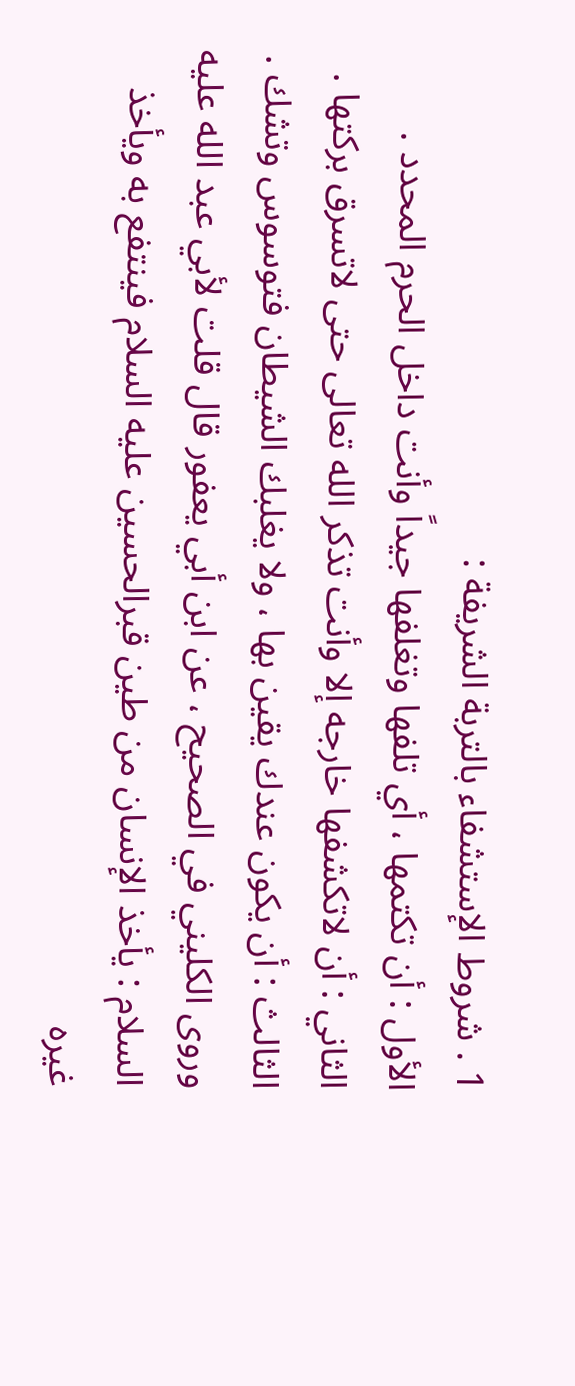1 . شروط الإستشفاء بالتربة الشريفة :
الأول : أن تكتمها ، أي تلفها وتغلفها جيداً وأنت داخل الحرم المحدد .
الثاني : أن لاتكشفها خارجه إلا وأنت تذكر الله تعالى حتى لاتسرق بركتها .
الثالث : أن يكون عندك يقين بها ، ولا يغلبك الشيطان فتوسوس وتشك .
وروى الكليني في الصحيح ، عن ابن أبي يعفور قال قلت لأبي عبد الله عليه السلام : يأخذ الإنسان من طين قبرالحسين عليه السلام فينتفع به ويأخذ غيره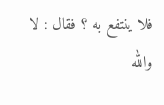فلا ينتفع به ؟ فقال : لا والله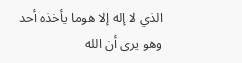الذي لا إله إلا هوما يأخذه أحد وهو يرى أن الله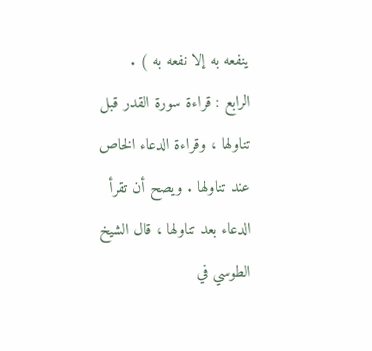ينفعه به إلا نفعه به ) .
الرابع : قراءة سورة القدر قبل تناولها ، وقراءة الدعاء الخاص عند تناولها . ويصح أن تقرأ الدعاء بعد تناولها ، قال الشيخ الطوسي في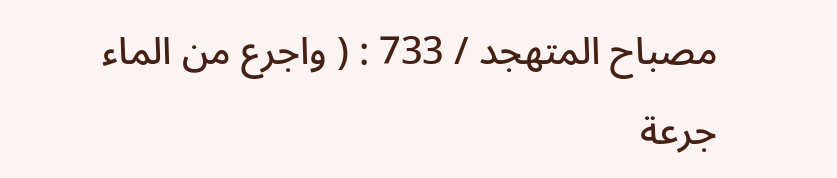مصباح المتهجد / 733 : ( واجرع من الماء جرعة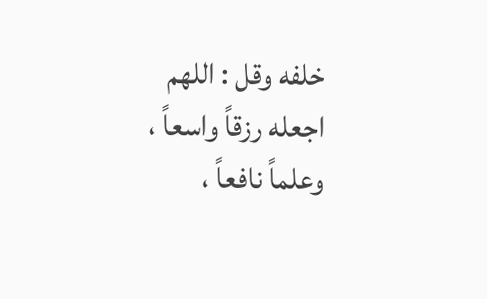خلفه وقل : اللهم اجعله رزقاً واسعاً ، وعلماً نافعاً ،